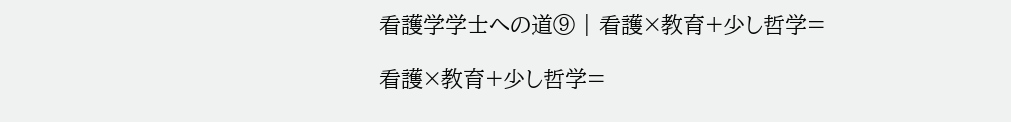看護学学士への道⑨ | 看護×教育+少し哲学=

看護×教育+少し哲学=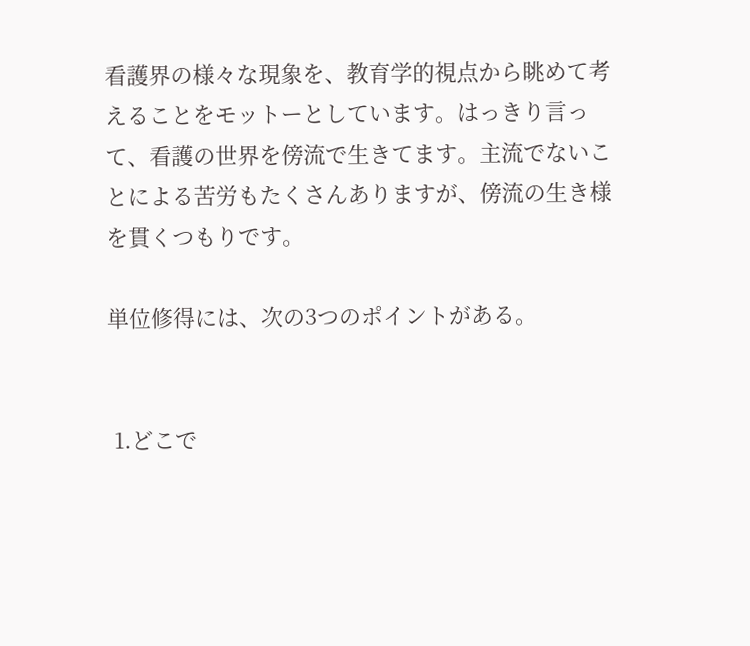看護界の様々な現象を、教育学的視点から眺めて考えることをモットーとしています。はっきり言って、看護の世界を傍流で生きてます。主流でないことによる苦労もたくさんありますが、傍流の生き様を貫くつもりです。

単位修得には、次の3つのポイントがある。


 1.どこで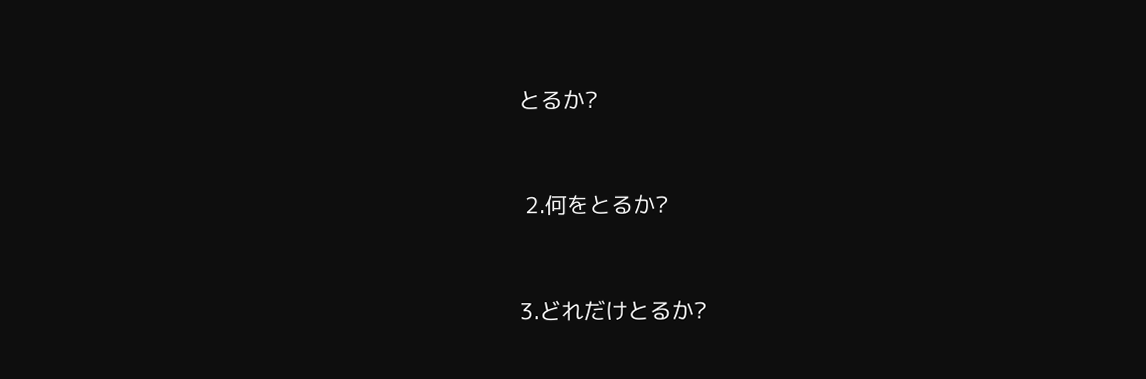とるか?


 2.何をとるか?


3.どれだけとるか?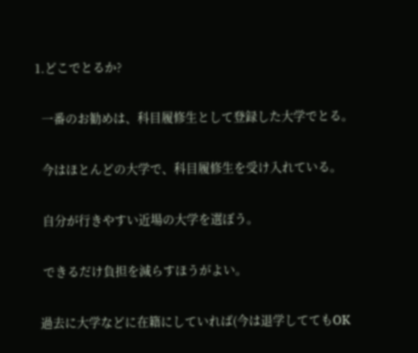1.どこでとるか?


  一番のお勧めは、科目履修生として登録した大学でとる。


  今はほとんどの大学で、科目履修生を受け入れている。


  自分が行きやすい近場の大学を選ぼう。


  できるだけ負担を減らすほうがよい。


 過去に大学などに在籍にしていれば(今は退学しててもOK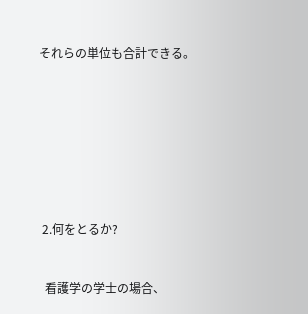それらの単位も合計できる。








 2.何をとるか?


  看護学の学士の場合、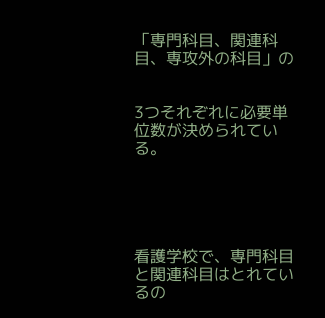「専門科目、関連科目、専攻外の科目」の


3つそれぞれに必要単位数が決められている。





看護学校で、専門科目と関連科目はとれているの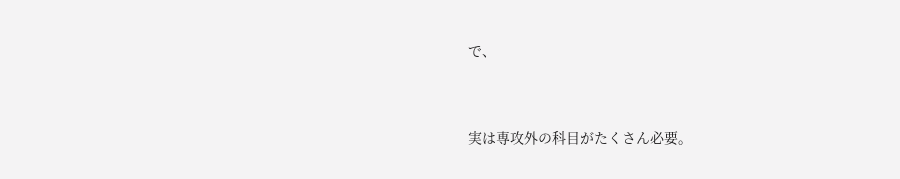で、


実は専攻外の科目がたくさん必要。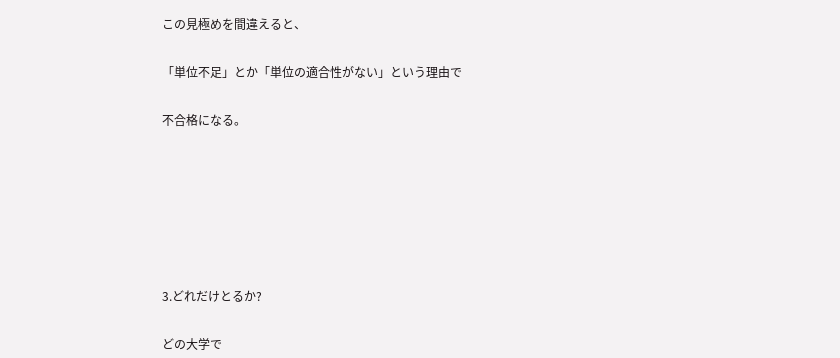この見極めを間違えると、


「単位不足」とか「単位の適合性がない」という理由で


不合格になる。










3.どれだけとるか?


どの大学で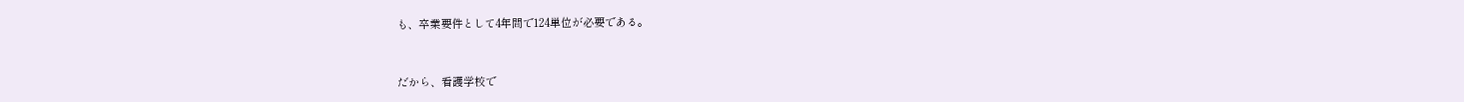も、卒業要件として4年間で124単位が必要である。


だから、看護学校で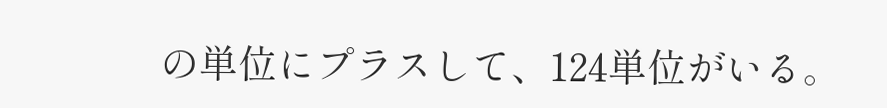の単位にプラスして、124単位がいる。